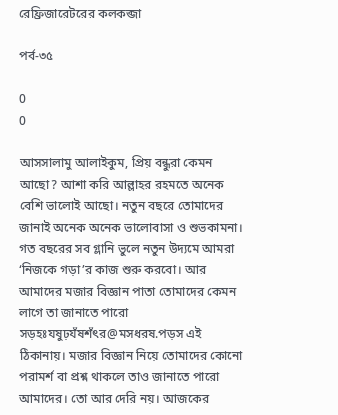রেফ্রিজারেটরের কলকব্জা

পর্ব-৩৫

0
0

আসসালামু আলাইকুম, প্রিয় বন্ধুরা কেমন আছো? আশা করি আল্লাহর রহমতে অনেক বেশি ভালোই আছো। নতুন বছরে তোমাদের জানাই অনেক অনেক ভালোবাসা ও শুভকামনা। গত বছরের সব গ্লানি ভুলে নতুন উদ্যমে আমরা ‘নিজকে গড়া’র কাজ শুরু করবো। আর আমাদের মজার বিজ্ঞান পাতা তোমাদের কেমন লাগে তা জানাতে পারো সড়হঃযষুঢ়যঁষশঁৎর@মসধরষ.পড়স এই ঠিকানায়। মজার বিজ্ঞান নিয়ে তোমাদের কোনো পরামর্শ বা প্রশ্ন থাকলে তাও জানাতে পারো আমাদের। তো আর দেরি নয়। আজকের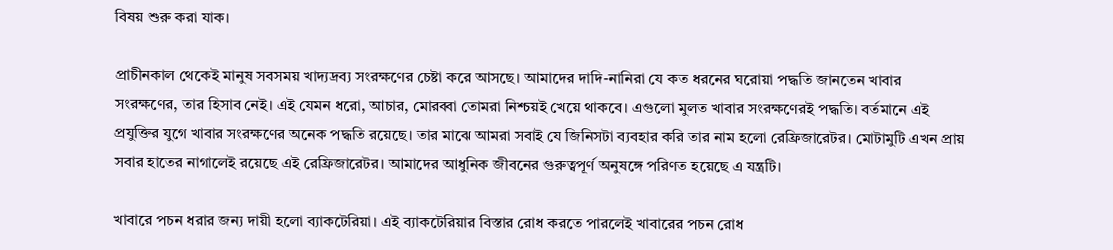বিষয় শুরু করা যাক।

প্রাচীনকাল থেকেই মানুষ সবসময় খাদ্যদ্রব্য সংরক্ষণের চেষ্টা করে আসছে। আমাদের দাদি-নানিরা যে কত ধরনের ঘরোয়া পদ্ধতি জানতেন খাবার সংরক্ষণের, তার হিসাব নেই। এই যেমন ধরো, আচার, মোরব্বা তোমরা নিশ্চয়ই খেয়ে থাকবে। এগুলো মুলত খাবার সংরক্ষণেরই পদ্ধতি। বর্তমানে এই প্রযুক্তির যুগে খাবার সংরক্ষণের অনেক পদ্ধতি রয়েছে। তার মাঝে আমরা সবাই যে জিনিসটা ব্যবহার করি তার নাম হলো রেফ্রিজারেটর। মোটামুটি এখন প্রায় সবার হাতের নাগালেই রয়েছে এই রেফ্রিজারেটর। আমাদের আধুনিক জীবনের গুরুত্বপূর্ণ অনুষঙ্গে পরিণত হয়েছে এ যন্ত্রটি।

খাবারে পচন ধরার জন্য দায়ী হলো ব্যাকটেরিয়া। এই ব্যাকটেরিয়ার বিস্তার রোধ করতে পারলেই খাবারের পচন রোধ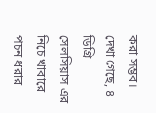করা সম্ভব। দেখা গেছে, ৪ ডিগ্রি সেলসিয়াস এর নিচে খাবারে পচন ধরার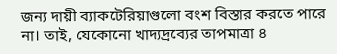জন্য দায়ী ব্যাকটেরিয়াগুলো বংশ বিস্তার করতে পারে না। তাই, যেকোনো খাদ্যদ্রব্যের তাপমাত্রা ৪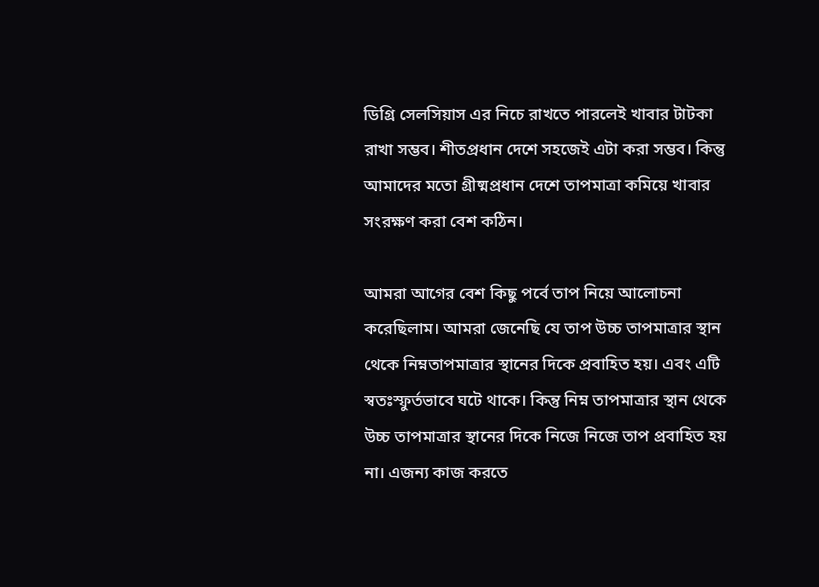ডিগ্রি সেলসিয়াস এর নিচে রাখতে পারলেই খাবার টাটকা রাখা সম্ভব। শীতপ্রধান দেশে সহজেই এটা করা সম্ভব। কিন্তু আমাদের মতো গ্রীষ্মপ্রধান দেশে তাপমাত্রা কমিয়ে খাবার সংরক্ষণ করা বেশ কঠিন।

আমরা আগের বেশ কিছু পর্বে তাপ নিয়ে আলোচনা করেছিলাম। আমরা জেনেছি যে তাপ উচ্চ তাপমাত্রার স্থান থেকে নিম্নতাপমাত্রার স্থানের দিকে প্রবাহিত হয়। এবং এটি স্বতঃস্ফুর্তভাবে ঘটে থাকে। কিন্তু নিম্ন তাপমাত্রার স্থান থেকে উচ্চ তাপমাত্রার স্থানের দিকে নিজে নিজে তাপ প্রবাহিত হয় না। এজন্য কাজ করতে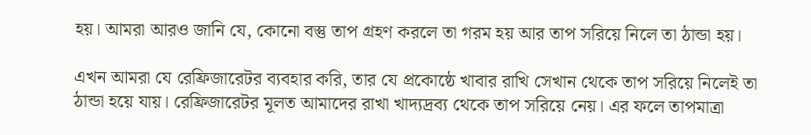হয়। আমরা আরও জানি যে, কোনো বস্তু তাপ গ্রহণ করলে তা গরম হয় আর তাপ সরিয়ে নিলে তা ঠান্ডা হয়।

এখন আমরা যে রেফ্রিজারেটর ব্যবহার করি, তার যে প্রকোষ্ঠে খাবার রাখি সেখান থেকে তাপ সরিয়ে নিলেই তা ঠান্ডা হয়ে যায়। রেফ্রিজারেটর মূলত আমাদের রাখা খাদ্যদ্রব্য থেকে তাপ সরিয়ে নেয়। এর ফলে তাপমাত্রা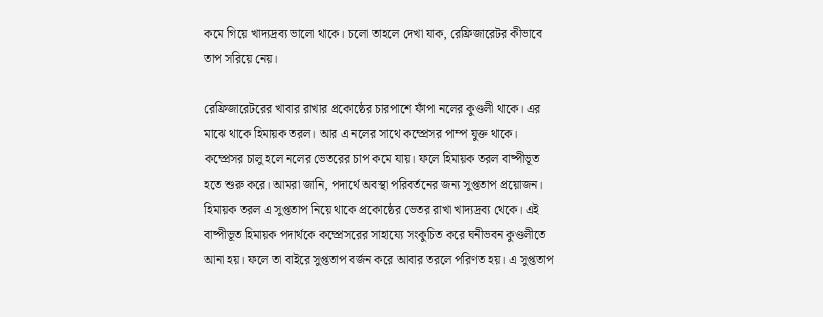কমে গিয়ে খাদ্যদ্রব্য ভালো থাকে। চলো তাহলে দেখা যাক, রেফ্রিজারেটর কীভাবে তাপ সরিয়ে নেয়।

রেফ্রিজারেটরের খাবার রাখার প্রকোষ্ঠের চারপাশে ফাঁপা নলের কুণ্ডলী থাকে। এর মাঝে থাকে হিমায়ক তরল। আর এ নলের সাথে কম্প্রেসর পাম্প যুক্ত থাকে। কম্প্রেসর চালু হলে নলের ভেতরের চাপ কমে যায়। ফলে হিমায়ক তরল বাষ্পীভূত হতে শুরু করে। আমরা জানি, পদার্থে অবস্থা পরিবর্তনের জন্য সুপ্ততাপ প্রয়োজন। হিমায়ক তরল এ সুপ্ততাপ নিয়ে থাকে প্রকোষ্ঠের ভেতর রাখা খাদ্যদ্রব্য থেকে। এই বাষ্পীভূত হিমায়ক পদার্থকে কম্প্রেসরের সাহায্যে সংকুচিত করে ঘনীভবন কুণ্ডলীতে আনা হয়। ফলে তা বাইরে সুপ্ততাপ বর্জন করে আবার তরলে পরিণত হয়। এ সুপ্ততাপ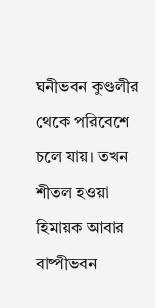ঘনীভবন কুণ্ডলীর থেকে পরিবেশে চলে যায়। তখন শীতল হওয়া হিমায়ক আবার বাষ্পীভবন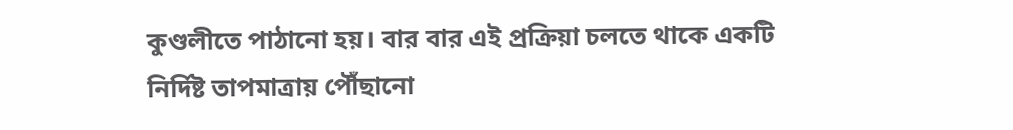কুণ্ডলীতে পাঠানো হয়। বার বার এই প্রক্রিয়া চলতে থাকে একটি নির্দিষ্ট তাপমাত্রায় পৌঁছানো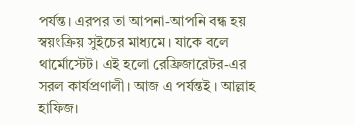পর্যন্ত। এরপর তা আপনা-আপনি বন্ধ হয় স্বয়ংক্রিয় সুইচের মাধ্যমে। যাকে বলে থার্মোস্টেট। এই হলো রেফ্রিজারেটর-এর সরল কার্যপ্রণালী। আজ এ পর্যন্তই । আল্লাহ হাফিজ।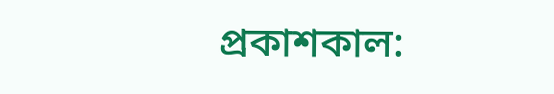প্রকাশকাল: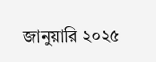জানুয়ারি ২০২৫